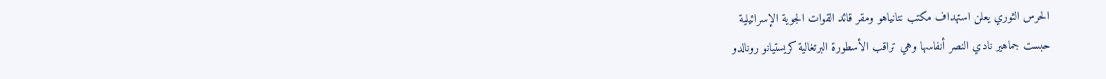الحرس الثوري يعلن استهداف مكتب نتانياهو ومقر قائد القوات الجوية الإسرائيلية
حبست جماهير نادي النصر أنفاسها وهي تراقب الأسطورة البرتغالية كريستيانو رونالدو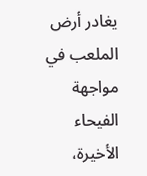يغادر أرض الملعب في مواجهة الفيحاء الأخيرة،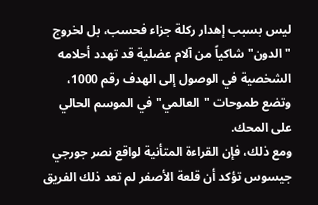ليس بسبب إهدار ركلة جزاء فحسب، بل لخروج "الدون" شاكياً من آلام عضلية قد تهدد أحلامه الشخصية في الوصول إلى الهدف رقم 1000، وتضع طموحات "العالمي" في الموسم الحالي على المحك.
ومع ذلك، فإن القراءة المتأنية لواقع نصر جورجي جيسوس تؤكد أن قلعة الأصفر لم تعد ذلك الفريق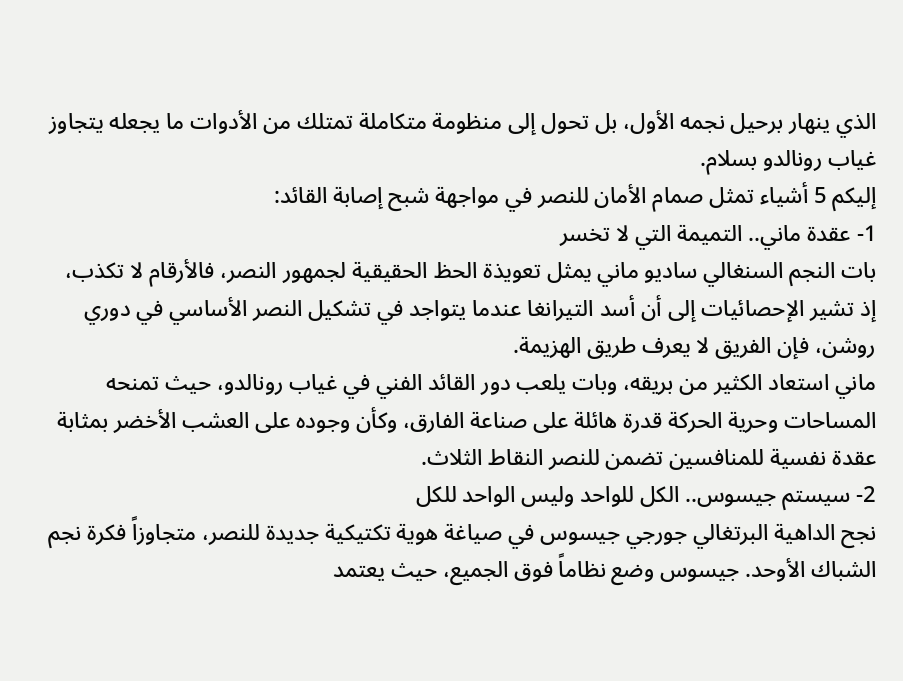الذي ينهار برحيل نجمه الأول، بل تحول إلى منظومة متكاملة تمتلك من الأدوات ما يجعله يتجاوز غياب رونالدو بسلام.
إليكم 5 أشياء تمثل صمام الأمان للنصر في مواجهة شبح إصابة القائد:
1- عقدة ماني.. التميمة التي لا تخسر
بات النجم السنغالي ساديو ماني يمثل تعويذة الحظ الحقيقية لجمهور النصر، فالأرقام لا تكذب، إذ تشير الإحصائيات إلى أن أسد التيرانغا عندما يتواجد في تشكيل النصر الأساسي في دوري روشن، فإن الفريق لا يعرف طريق الهزيمة.
ماني استعاد الكثير من بريقه، وبات يلعب دور القائد الفني في غياب رونالدو، حيث تمنحه المساحات وحرية الحركة قدرة هائلة على صناعة الفارق، وكأن وجوده على العشب الأخضر بمثابة عقدة نفسية للمنافسين تضمن للنصر النقاط الثلاث.
2- سيستم جيسوس.. الكل للواحد وليس الواحد للكل
نجح الداهية البرتغالي جورجي جيسوس في صياغة هوية تكتيكية جديدة للنصر، متجاوزاً فكرة نجم الشباك الأوحد. جيسوس وضع نظاماً فوق الجميع، حيث يعتمد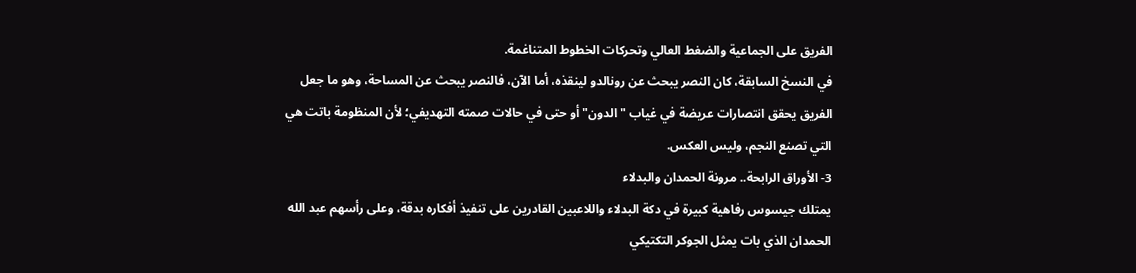الفريق على الجماعية والضغط العالي وتحركات الخطوط المتناغمة.
في النسخ السابقة، كان النصر يبحث عن رونالدو لينقذه، أما الآن، فالنصر يبحث عن المساحة، وهو ما جعل الفريق يحقق انتصارات عريضة في غياب "الدون" أو حتى في حالات صمته التهديفي؛ لأن المنظومة باتت هي التي تصنع النجم، وليس العكس.
3- الأوراق الرابحة.. مرونة الحمدان والبدلاء
يمتلك جيسوس رفاهية كبيرة في دكة البدلاء واللاعبين القادرين على تنفيذ أفكاره بدقة، وعلى رأسهم عبد الله الحمدان الذي بات يمثل الجوكر التكتيكي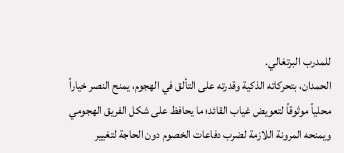للمدرب البرتغالي.
الحمدان، بتحركاته الذكية وقدرته على التألق في الهجوم، يمنح النصر خياراً محلياً موثوقاً لتعويض غياب القائد؛ ما يحافظ على شكل الفريق الهجومي ويمنحه المرونة اللازمة لضرب دفاعات الخصوم دون الحاجة لتغيير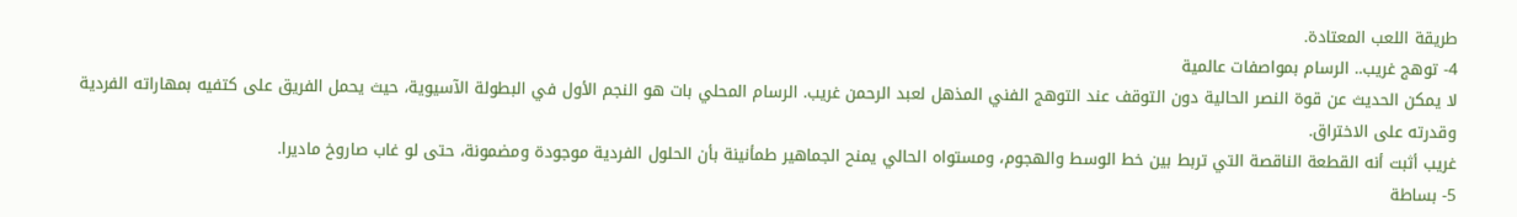طريقة اللعب المعتادة.
4- توهج غريب.. الرسام بمواصفات عالمية
لا يمكن الحديث عن قوة النصر الحالية دون التوقف عند التوهج الفني المذهل لعبد الرحمن غريب. الرسام المحلي بات هو النجم الأول في البطولة الآسيوية، حيث يحمل الفريق على كتفيه بمهاراته الفردية وقدرته على الاختراق.
غريب أثبت أنه القطعة الناقصة التي تربط بين خط الوسط والهجوم، ومستواه الحالي يمنح الجماهير طمأنينة بأن الحلول الفردية موجودة ومضمونة، حتى لو غاب صاروخ ماديرا.
5- بساطة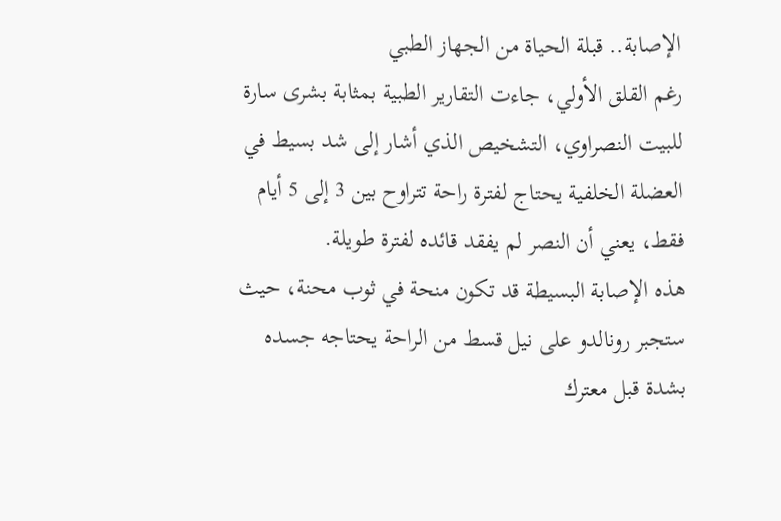الإصابة.. قبلة الحياة من الجهاز الطبي
رغم القلق الأولي، جاءت التقارير الطبية بمثابة بشرى سارة للبيت النصراوي، التشخيص الذي أشار إلى شد بسيط في العضلة الخلفية يحتاج لفترة راحة تتراوح بين 3 إلى 5 أيام فقط، يعني أن النصر لم يفقد قائده لفترة طويلة.
هذه الإصابة البسيطة قد تكون منحة في ثوب محنة، حيث ستجبر رونالدو على نيل قسط من الراحة يحتاجه جسده بشدة قبل معترك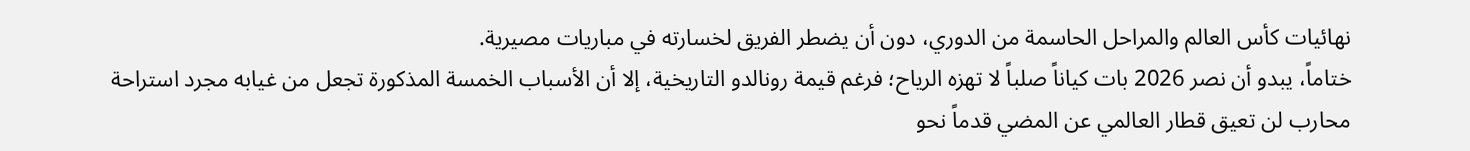نهائيات كأس العالم والمراحل الحاسمة من الدوري، دون أن يضطر الفريق لخسارته في مباريات مصيرية.
ختاماً، يبدو أن نصر 2026 بات كياناً صلباً لا تهزه الرياح؛ فرغم قيمة رونالدو التاريخية، إلا أن الأسباب الخمسة المذكورة تجعل من غيابه مجرد استراحة محارب لن تعيق قطار العالمي عن المضي قدماً نحو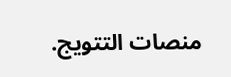منصات التتويج.